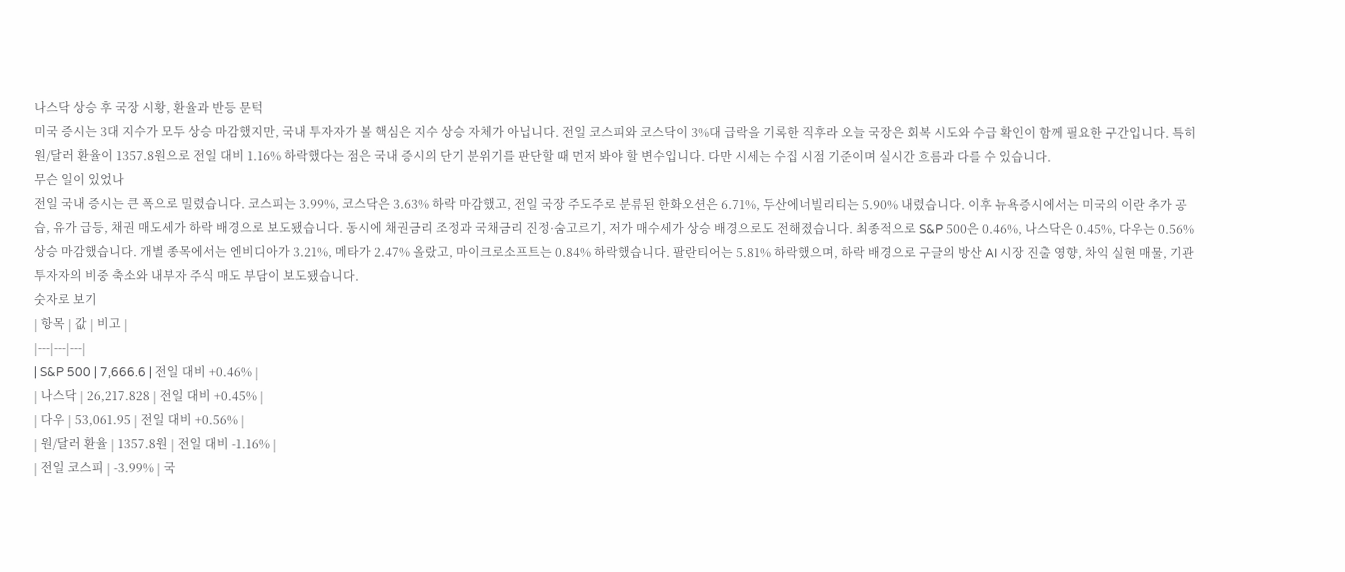나스닥 상승 후 국장 시황, 환율과 반등 문턱
미국 증시는 3대 지수가 모두 상승 마감했지만, 국내 투자자가 볼 핵심은 지수 상승 자체가 아닙니다. 전일 코스피와 코스닥이 3%대 급락을 기록한 직후라 오늘 국장은 회복 시도와 수급 확인이 함께 필요한 구간입니다. 특히 원/달러 환율이 1357.8원으로 전일 대비 1.16% 하락했다는 점은 국내 증시의 단기 분위기를 판단할 때 먼저 봐야 할 변수입니다. 다만 시세는 수집 시점 기준이며 실시간 흐름과 다를 수 있습니다.
무슨 일이 있었나
전일 국내 증시는 큰 폭으로 밀렸습니다. 코스피는 3.99%, 코스닥은 3.63% 하락 마감했고, 전일 국장 주도주로 분류된 한화오션은 6.71%, 두산에너빌리티는 5.90% 내렸습니다. 이후 뉴욕증시에서는 미국의 이란 추가 공습, 유가 급등, 채권 매도세가 하락 배경으로 보도됐습니다. 동시에 채권금리 조정과 국채금리 진정·숨고르기, 저가 매수세가 상승 배경으로도 전해졌습니다. 최종적으로 S&P 500은 0.46%, 나스닥은 0.45%, 다우는 0.56% 상승 마감했습니다. 개별 종목에서는 엔비디아가 3.21%, 메타가 2.47% 올랐고, 마이크로소프트는 0.84% 하락했습니다. 팔란티어는 5.81% 하락했으며, 하락 배경으로 구글의 방산 AI 시장 진출 영향, 차익 실현 매물, 기관 투자자의 비중 축소와 내부자 주식 매도 부담이 보도됐습니다.
숫자로 보기
| 항목 | 값 | 비고 |
|---|---|---|
| S&P 500 | 7,666.6 | 전일 대비 +0.46% |
| 나스닥 | 26,217.828 | 전일 대비 +0.45% |
| 다우 | 53,061.95 | 전일 대비 +0.56% |
| 원/달러 환율 | 1357.8원 | 전일 대비 -1.16% |
| 전일 코스피 | -3.99% | 국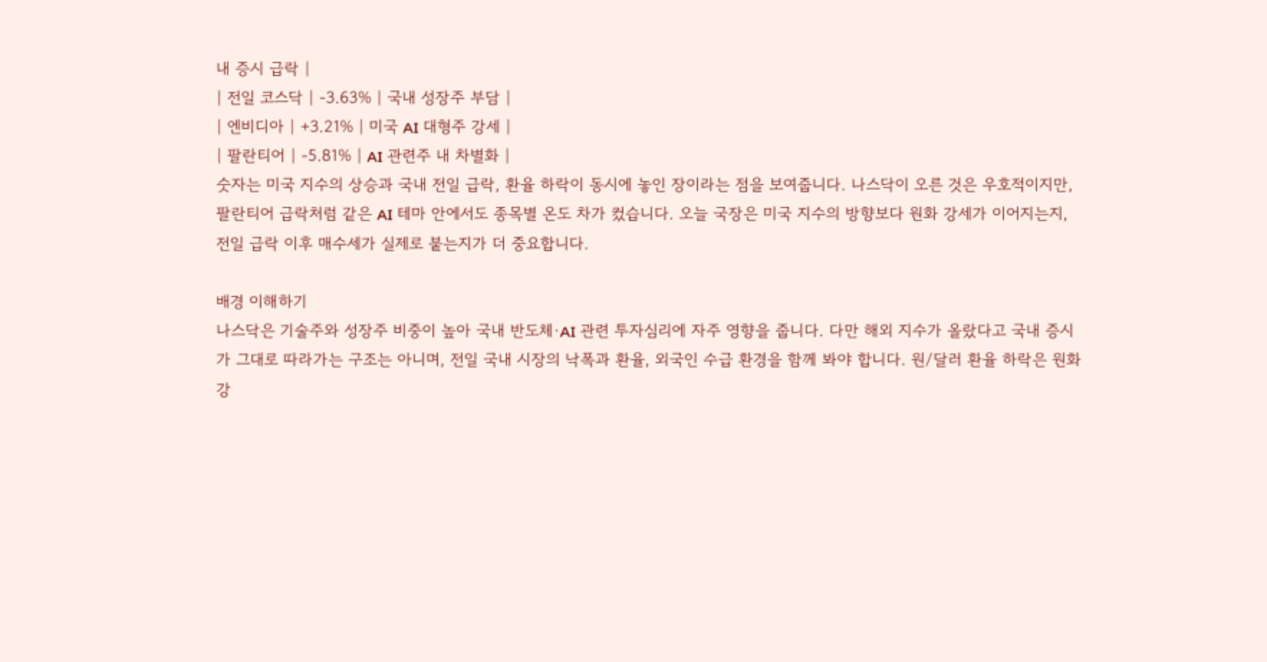내 증시 급락 |
| 전일 코스닥 | -3.63% | 국내 성장주 부담 |
| 엔비디아 | +3.21% | 미국 AI 대형주 강세 |
| 팔란티어 | -5.81% | AI 관련주 내 차별화 |
숫자는 미국 지수의 상승과 국내 전일 급락, 환율 하락이 동시에 놓인 장이라는 점을 보여줍니다. 나스닥이 오른 것은 우호적이지만, 팔란티어 급락처럼 같은 AI 테마 안에서도 종목별 온도 차가 컸습니다. 오늘 국장은 미국 지수의 방향보다 원화 강세가 이어지는지, 전일 급락 이후 매수세가 실제로 붙는지가 더 중요합니다.

배경 이해하기
나스닥은 기술주와 성장주 비중이 높아 국내 반도체·AI 관련 투자심리에 자주 영향을 줍니다. 다만 해외 지수가 올랐다고 국내 증시가 그대로 따라가는 구조는 아니며, 전일 국내 시장의 낙폭과 환율, 외국인 수급 환경을 함께 봐야 합니다. 원/달러 환율 하락은 원화 강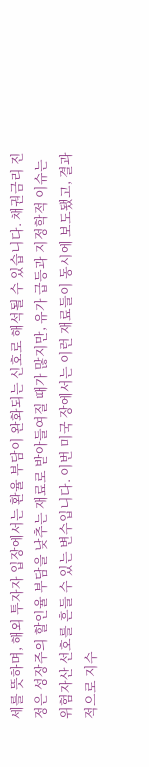세를 뜻하며, 해외 투자자 입장에서는 환율 부담이 완화되는 신호로 해석될 수 있습니다. 채권금리 진정은 성장주의 할인율 부담을 낮추는 재료로 받아들여질 때가 많지만, 유가 급등과 지정학적 이슈는 위험자산 선호를 흔들 수 있는 변수입니다. 이번 미국 장에서는 이런 재료들이 동시에 보도됐고, 결과적으로 지수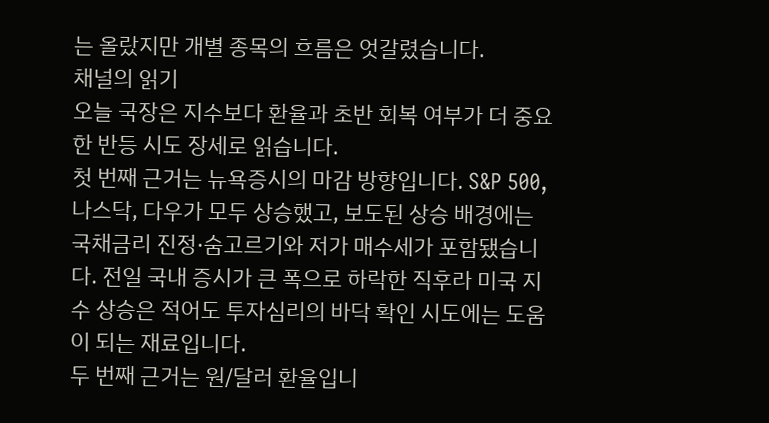는 올랐지만 개별 종목의 흐름은 엇갈렸습니다.
채널의 읽기
오늘 국장은 지수보다 환율과 초반 회복 여부가 더 중요한 반등 시도 장세로 읽습니다.
첫 번째 근거는 뉴욕증시의 마감 방향입니다. S&P 500, 나스닥, 다우가 모두 상승했고, 보도된 상승 배경에는 국채금리 진정·숨고르기와 저가 매수세가 포함됐습니다. 전일 국내 증시가 큰 폭으로 하락한 직후라 미국 지수 상승은 적어도 투자심리의 바닥 확인 시도에는 도움이 되는 재료입니다.
두 번째 근거는 원/달러 환율입니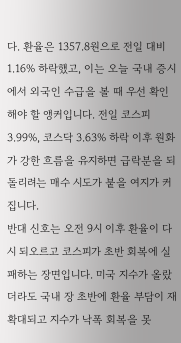다. 환율은 1357.8원으로 전일 대비 1.16% 하락했고, 이는 오늘 국내 증시에서 외국인 수급을 볼 때 우선 확인해야 할 앵커입니다. 전일 코스피 3.99%, 코스닥 3.63% 하락 이후 원화가 강한 흐름을 유지하면 급락분을 되돌리려는 매수 시도가 붙을 여지가 커집니다.
반대 신호는 오전 9시 이후 환율이 다시 되오르고 코스피가 초반 회복에 실패하는 장면입니다. 미국 지수가 올랐더라도 국내 장 초반에 환율 부담이 재확대되고 지수가 낙폭 회복을 못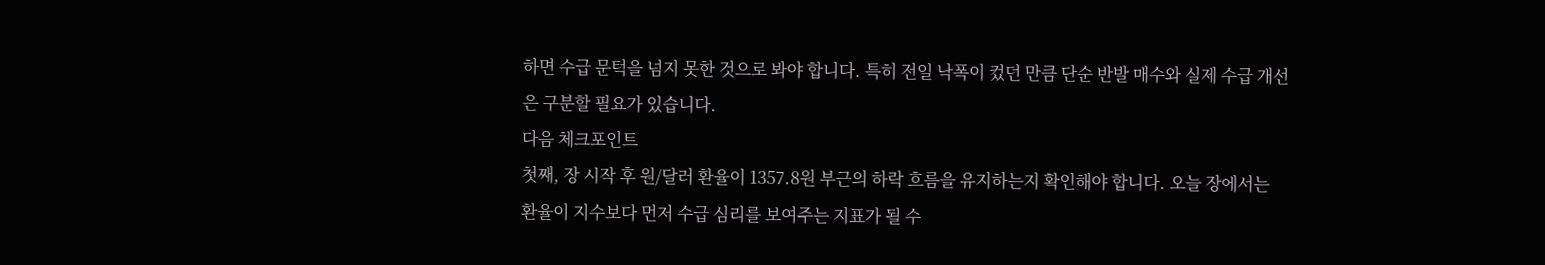하면 수급 문턱을 넘지 못한 것으로 봐야 합니다. 특히 전일 낙폭이 컸던 만큼 단순 반발 매수와 실제 수급 개선은 구분할 필요가 있습니다.
다음 체크포인트
첫째, 장 시작 후 원/달러 환율이 1357.8원 부근의 하락 흐름을 유지하는지 확인해야 합니다. 오늘 장에서는 환율이 지수보다 먼저 수급 심리를 보여주는 지표가 될 수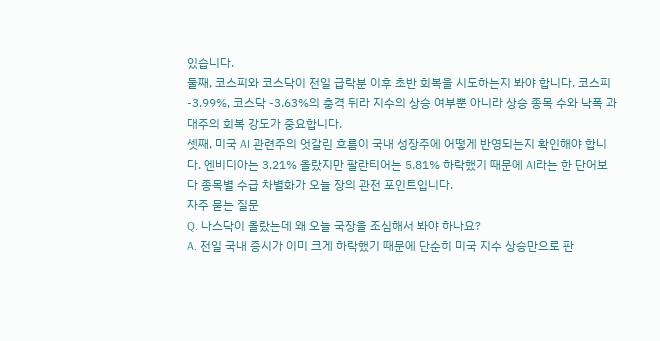있습니다.
둘째, 코스피와 코스닥이 전일 급락분 이후 초반 회복을 시도하는지 봐야 합니다. 코스피 -3.99%, 코스닥 -3.63%의 충격 뒤라 지수의 상승 여부뿐 아니라 상승 종목 수와 낙폭 과대주의 회복 강도가 중요합니다.
셋째, 미국 AI 관련주의 엇갈린 흐름이 국내 성장주에 어떻게 반영되는지 확인해야 합니다. 엔비디아는 3.21% 올랐지만 팔란티어는 5.81% 하락했기 때문에 AI라는 한 단어보다 종목별 수급 차별화가 오늘 장의 관전 포인트입니다.
자주 묻는 질문
Q. 나스닥이 올랐는데 왜 오늘 국장을 조심해서 봐야 하나요?
A. 전일 국내 증시가 이미 크게 하락했기 때문에 단순히 미국 지수 상승만으로 판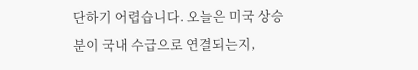단하기 어렵습니다. 오늘은 미국 상승분이 국내 수급으로 연결되는지,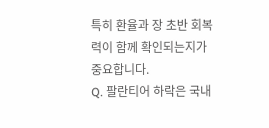특히 환율과 장 초반 회복력이 함께 확인되는지가 중요합니다.
Q. 팔란티어 하락은 국내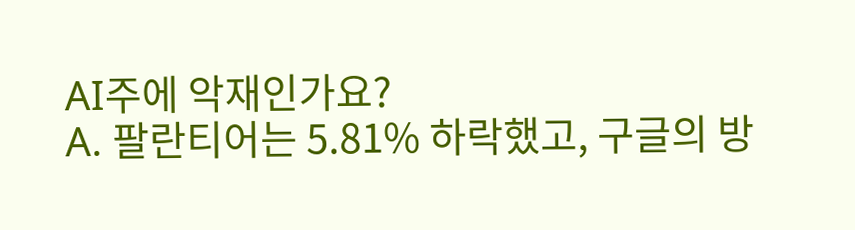AI주에 악재인가요?
A. 팔란티어는 5.81% 하락했고, 구글의 방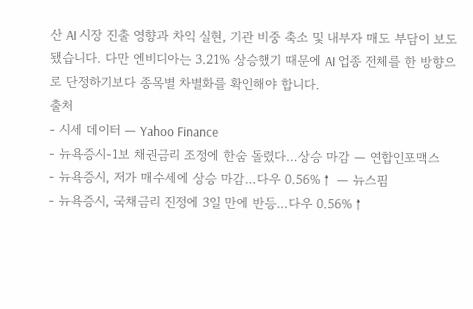산 AI 시장 진출 영향과 차익 실현, 기관 비중 축소 및 내부자 매도 부담이 보도됐습니다. 다만 엔비디아는 3.21% 상승했기 때문에 AI 업종 전체를 한 방향으로 단정하기보다 종목별 차별화를 확인해야 합니다.
출처
- 시세 데이터 — Yahoo Finance
- 뉴욕증시-1보 채권금리 조정에 한숨 돌렸다…상승 마감 — 연합인포맥스
- 뉴욕증시, 저가 매수세에 상승 마감…다우 0.56%↑ — 뉴스핌
- 뉴욕증시, 국채금리 진정에 3일 만에 반등…다우 0.56%↑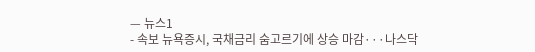— 뉴스1
- 속보 뉴욕증시, 국채금리 숨고르기에 상승 마감···나스닥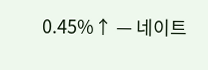0.45%↑ — 네이트